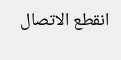انقطع الاتصال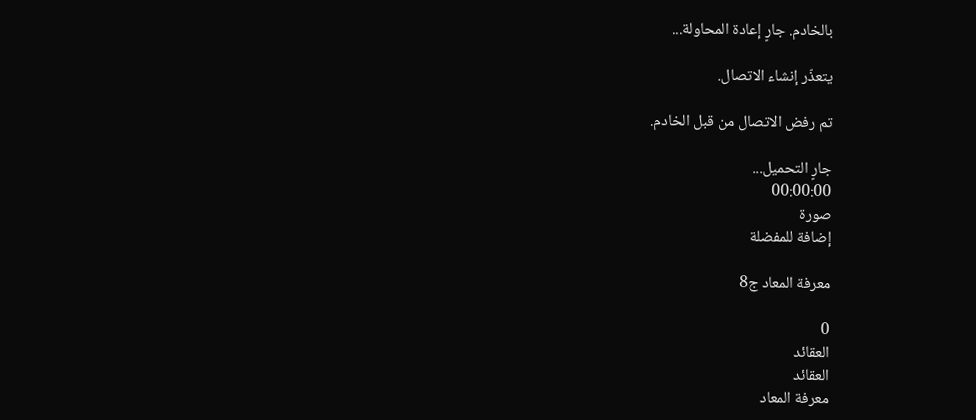بالخادم. جارٍ إعادة المحاولة...

يتعذّر إنشاء الاتصال.

تم رفض الاتصال من قبل الخادم.

جارٍ التحميل...
00:00:00
صورة
إضافة للمفضلة

معرفة المعاد ج8

0
العقائد
العقائد
معرفة المعاد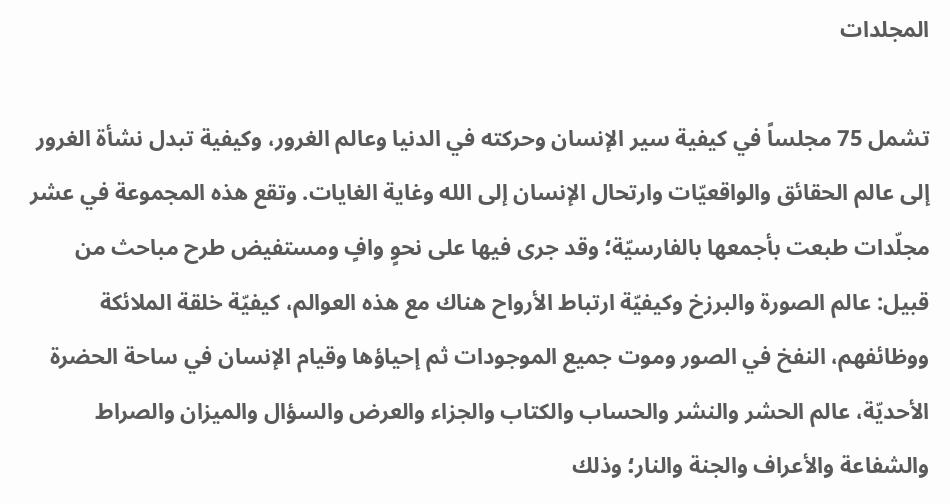المجلدات

تشمل 75 مجلساً في كيفية سير الإنسان وحركته في الدنيا وعالم الغرور، وكيفية تبدل نشأة الغرور إلى عالم الحقائق والواقعيّات وارتحال الإنسان إلى الله وغاية الغايات. وتقع هذه المجموعة في عشر مجلّدات طبعت بأجمعها بالفارسيّة؛ وقد جرى فيها على نحوٍ وافٍ ومستفيض طرح مباحث من قبيل: عالم الصورة والبرزخ وكيفيّة ارتباط الأرواح هناك مع هذه العوالم، كيفيّة خلقة الملائكة ووظائفهم، النفخ في الصور وموت جميع الموجودات ثم إحياؤها وقيام الإنسان في ساحة الحضرة الأحديّة، عالم الحشر والنشر والحساب والكتاب والجزاء والعرض والسؤال والميزان والصراط والشفاعة والأعراف والجنة والنار؛ وذلك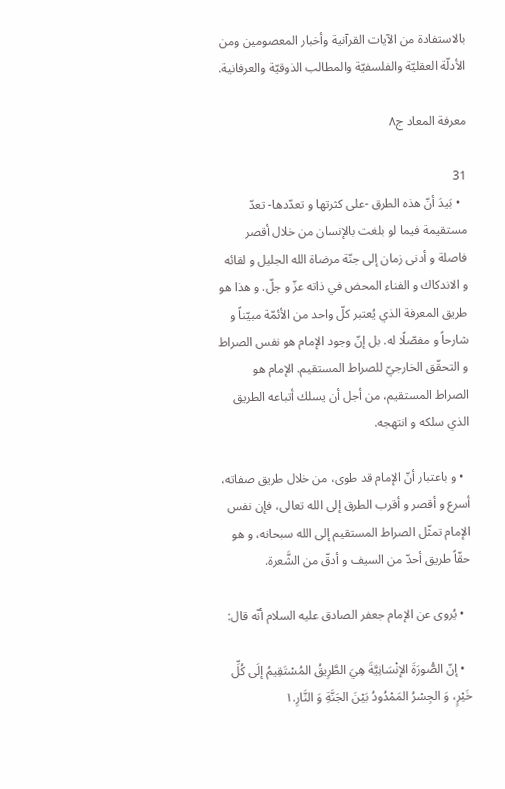بالاستفادة من الآيات القرآنية وأخبار المعصومين ومن الأدلّة العقليّة والفلسفيّة والمطالب الذوقيّة والعرفانية.

معرفة المعاد ج۸

31
  • بَيدَ أنّ هذه الطرق -على كثرتها و تعدّدها- تعدّ مستقيمة فيما لو بلغت بالإنسان من خلال أقصر فاصلة و أدنى زمان إلى جنّة مرضاة الله الجليل و لقائه و الاندكاك و الفناء المحض في ذاته عزّ و جلّ. و هذا هو طريق المعرفة الذي يُعتبر كلّ واحد من الأئمّة مبيّناً و شارحاً و مفصّلًا له. بل إنّ وجود الإمام هو نفس الصراط و التحقّق الخارجيّ للصراط المستقيم. الإمام هو الصراط المستقيم، من أجل أن يسلك أتباعه الطريق الذي سلكه و انتهجه.

  • و باعتبار أنّ الإمام قد طوى، من خلال طريق صفاته، أسرع و أقصر و أقرب الطرق إلى الله تعالى، فإن نفس الإمام تمثّل الصراط المستقيم إلى الله سبحانه، و هو حقّاً طريق أحدّ من السيف و أدقّ من الشَّعرة.

  • يُروى عن الإمام جعفر الصادق عليه السلام أنّه قال:

  • إنّ الصُّورَةَ الإنْسَانِيَّةَ هِيَ الطَّرِيقُ المُسْتَقِيمُ إلَى كُلِّ خَيْرٍ، وَ الجِسْرُ المَمْدُودُ بَيْنَ الجَنَّةِ وَ النَّارِ.۱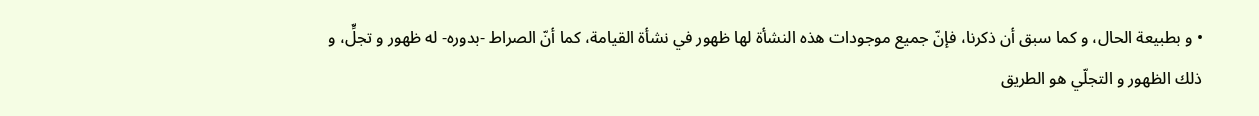• و بطبيعة الحال، و كما سبق أن ذكرنا، فإنّ جميع موجودات هذه النشأة لها ظهور في نشأة القيامة، كما أنّ الصراط -بدوره- له ظهور و تجلٍّ، و ذلك الظهور و التجلّي هو الطريق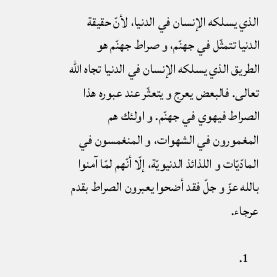الذي يسلكه الإنسان في الدنيا، لأنّ حقيقة الدنيا تتمثّل في جهنّم، و صراط جهنّم هو الطريق الذي يسلكه الإنسان في الدنيا تجاه الله تعالى. فالبعض يعرج و يتعثّر عند عبوره هذا الصراط فيهوي في جهنّم. و اولئك هم المغمورون في الشهوات، و المنغمسون في المادّيّات و اللذائذ الدنيويّة، إلّا أنّهم لمّا آمنوا بالله عزّ و جلّ فقد أضحوا يعبرون الصراط بقدم عرجاء.

    1.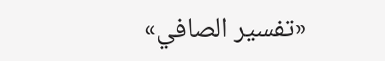«تفسير الصافي»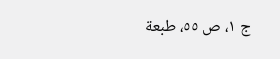ج ۱، ص ٥٥، طبعة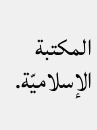المكتبة الإسلاميّة.